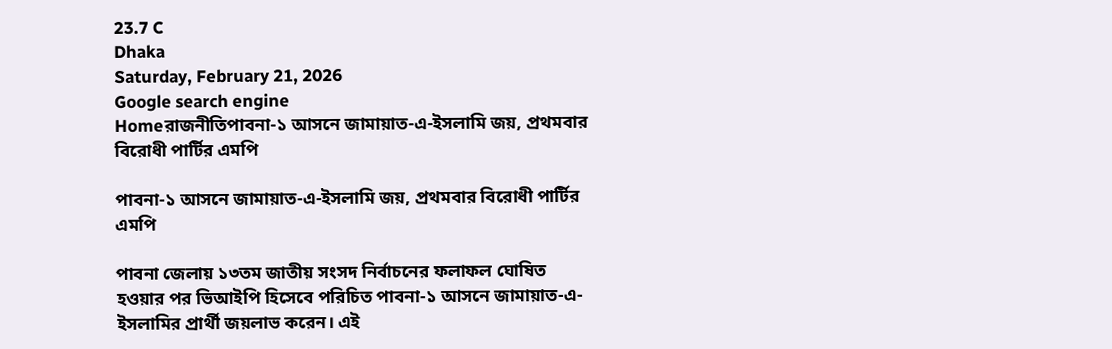23.7 C
Dhaka
Saturday, February 21, 2026
Google search engine
Homeরাজনীতিপাবনা-১ আসনে জামায়াত-এ-ইসলামি জয়, প্রথমবার বিরোধী পার্টির এমপি

পাবনা-১ আসনে জামায়াত-এ-ইসলামি জয়, প্রথমবার বিরোধী পার্টির এমপি

পাবনা জেলায় ১৩তম জাতীয় সংসদ নির্বাচনের ফলাফল ঘোষিত হওয়ার পর ভিআইপি হিসেবে পরিচিত পাবনা-১ আসনে জামায়াত-এ-ইসলামির প্রার্থী জয়লাভ করেন। এই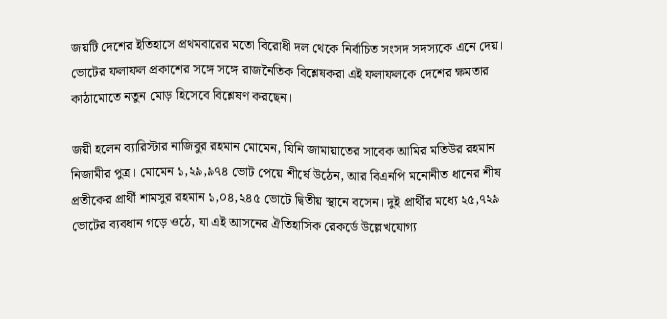জয়টি দেশের ইতিহাসে প্রথমবারের মতো বিরোধী দল থেকে নির্বাচিত সংসদ সদস্যকে এনে দেয়। ভোটের ফলাফল প্রকাশের সঙ্গে সঙ্গে রাজনৈতিক বিশ্লেষকরা এই ফলাফলকে দেশের ক্ষমতার কাঠামোতে নতুন মোড় হিসেবে বিশ্লেষণ করছেন।

জয়ী হলেন ব্যারিস্টার নাজিবুর রহমান মোমেন, যিনি জামায়াতের সাবেক আমির মতিউর রহমান নিজামীর পুত্র। মোমেন ১,২৯,৯৭৪ ভোট পেয়ে শীর্ষে উঠেন, আর বিএনপি মনোনীত ধানের শীষ প্রতীকের প্রার্থী শামসুর রহমান ১,০৪,২৪৫ ভোটে দ্বিতীয় স্থানে বসেন। দুই প্রার্থীর মধ্যে ২৫,৭২৯ ভোটের ব্যবধান গড়ে ওঠে, যা এই আসনের ঐতিহাসিক রেকর্ডে উল্লেখযোগ্য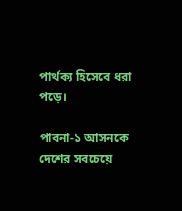পার্থক্য হিসেবে ধরা পড়ে।

পাবনা-১ আসনকে দেশের সবচেয়ে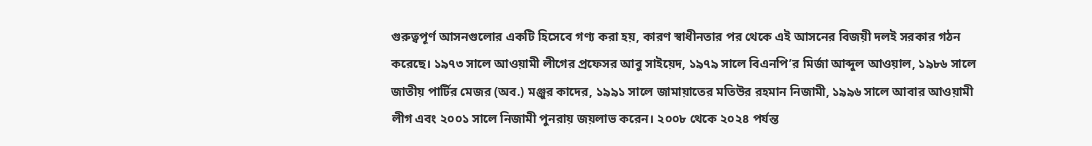গুরুত্বপূর্ণ আসনগুলোর একটি হিসেবে গণ্য করা হয়, কারণ স্বাধীনতার পর থেকে এই আসনের বিজয়ী দলই সরকার গঠন করেছে। ১৯৭৩ সালে আওয়ামী লীগের প্রফেসর আবু সাইয়েদ, ১৯৭৯ সালে বিএনপি’র মির্জা আব্দুল আওয়াল, ১৯৮৬ সালে জাতীয় পার্টির মেজর (অব.) মঞ্জুর কাদের, ১৯৯১ সালে জামায়াতের মতিউর রহমান নিজামী, ১৯৯৬ সালে আবার আওয়ামী লীগ এবং ২০০১ সালে নিজামী পুনরায় জয়লাভ করেন। ২০০৮ থেকে ২০২৪ পর্যন্ত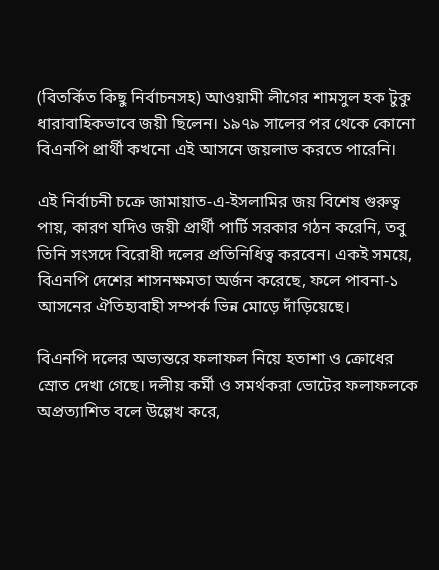(বিতর্কিত কিছু নির্বাচনসহ) আওয়ামী লীগের শামসুল হক টুকু ধারাবাহিকভাবে জয়ী ছিলেন। ১৯৭৯ সালের পর থেকে কোনো বিএনপি প্রার্থী কখনো এই আসনে জয়লাভ করতে পারেনি।

এই নির্বাচনী চক্রে জামায়াত-এ-ইসলামির জয় বিশেষ গুরুত্ব পায়, কারণ যদিও জয়ী প্রার্থী পার্টি সরকার গঠন করেনি, তবু তিনি সংসদে বিরোধী দলের প্রতিনিধিত্ব করবেন। একই সময়ে, বিএনপি দেশের শাসনক্ষমতা অর্জন করেছে, ফলে পাবনা-১ আসনের ঐতিহ্যবাহী সম্পর্ক ভিন্ন মোড়ে দাঁড়িয়েছে।

বিএনপি দলের অভ্যন্তরে ফলাফল নিয়ে হতাশা ও ক্রোধের স্রোত দেখা গেছে। দলীয় কর্মী ও সমর্থকরা ভোটের ফলাফলকে অপ্রত্যাশিত বলে উল্লেখ করে,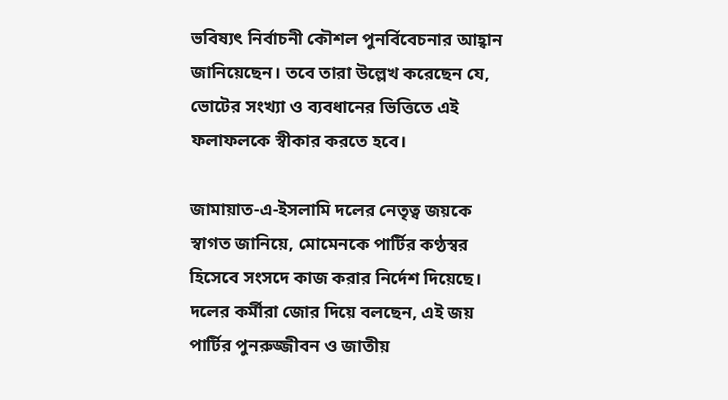ভবিষ্যৎ নির্বাচনী কৌশল পুনর্বিবেচনার আহ্বান জানিয়েছেন। তবে তারা উল্লেখ করেছেন যে, ভোটের সংখ্যা ও ব্যবধানের ভিত্তিতে এই ফলাফলকে স্বীকার করতে হবে।

জামায়াত-এ-ইসলামি দলের নেতৃত্ব জয়কে স্বাগত জানিয়ে, মোমেনকে পার্টির কণ্ঠস্বর হিসেবে সংসদে কাজ করার নির্দেশ দিয়েছে। দলের কর্মীরা জোর দিয়ে বলছেন, এই জয় পার্টির পুনরুজ্জীবন ও জাতীয়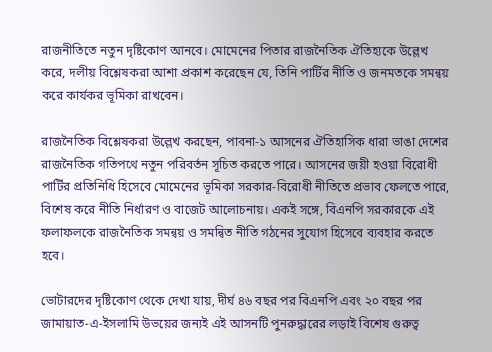রাজনীতিতে নতুন দৃষ্টিকোণ আনবে। মোমেনের পিতার রাজনৈতিক ঐতিহ্যকে উল্লেখ করে, দলীয় বিশ্লেষকরা আশা প্রকাশ করেছেন যে, তিনি পার্টির নীতি ও জনমতকে সমন্বয় করে কার্যকর ভূমিকা রাখবেন।

রাজনৈতিক বিশ্লেষকরা উল্লেখ করছেন, পাবনা-১ আসনের ঐতিহাসিক ধারা ভাঙা দেশের রাজনৈতিক গতিপথে নতুন পরিবর্তন সূচিত করতে পারে। আসনের জয়ী হওয়া বিরোধী পার্টির প্রতিনিধি হিসেবে মোমেনের ভূমিকা সরকার-বিরোধী নীতিতে প্রভাব ফেলতে পারে, বিশেষ করে নীতি নির্ধারণ ও বাজেট আলোচনায়। একই সঙ্গে, বিএনপি সরকারকে এই ফলাফলকে রাজনৈতিক সমন্বয় ও সমন্বিত নীতি গঠনের সুযোগ হিসেবে ব্যবহার করতে হবে।

ভোটারদের দৃষ্টিকোণ থেকে দেখা যায়, দীর্ঘ ৪৬ বছর পর বিএনপি এবং ২০ বছর পর জামায়াত-এ-ইসলামি উভয়ের জন্যই এই আসনটি পুনরুদ্ধারের লড়াই বিশেষ গুরুত্ব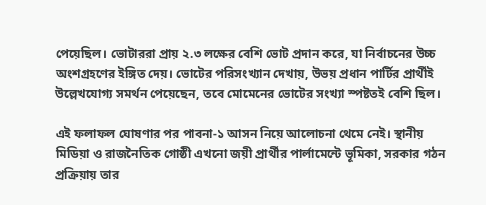পেয়েছিল। ভোটাররা প্রায় ২.৩ লক্ষের বেশি ভোট প্রদান করে, যা নির্বাচনের উচ্চ অংশগ্রহণের ইঙ্গিত দেয়। ভোটের পরিসংখ্যান দেখায়, উভয় প্রধান পার্টির প্রার্থীই উল্লেখযোগ্য সমর্থন পেয়েছেন, তবে মোমেনের ভোটের সংখ্যা স্পষ্টতই বেশি ছিল।

এই ফলাফল ঘোষণার পর পাবনা-১ আসন নিয়ে আলোচনা থেমে নেই। স্থানীয় মিডিয়া ও রাজনৈতিক গোষ্ঠী এখনো জয়ী প্রার্থীর পার্লামেন্টে ভূমিকা, সরকার গঠন প্রক্রিয়ায় তার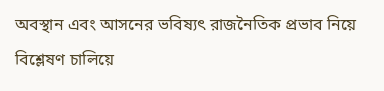অবস্থান এবং আসনের ভবিষ্যৎ রাজনৈতিক প্রভাব নিয়ে বিশ্লেষণ চালিয়ে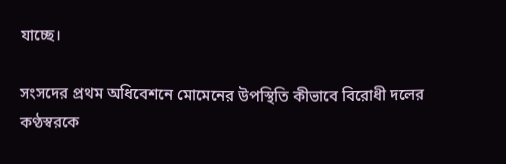যাচ্ছে।

সংসদের প্রথম অধিবেশনে মোমেনের উপস্থিতি কীভাবে বিরোধী দলের কণ্ঠস্বরকে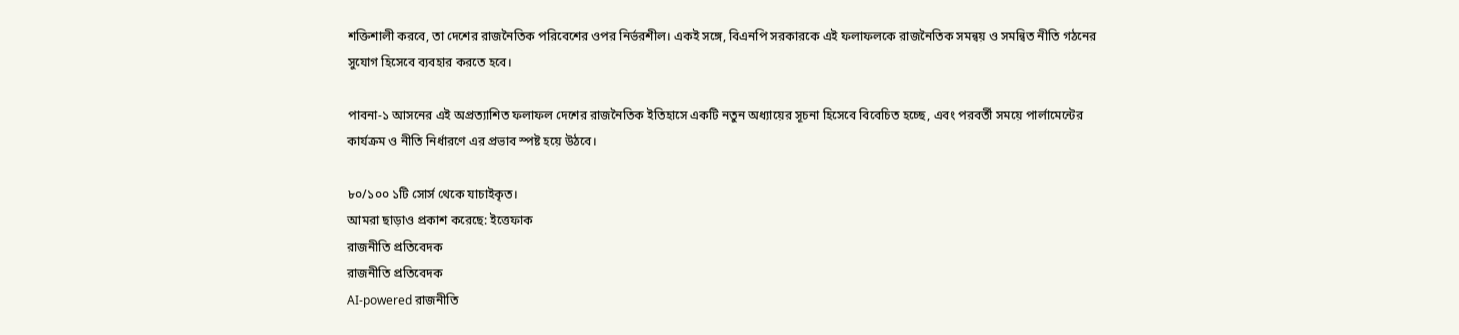শক্তিশালী করবে, তা দেশের রাজনৈতিক পরিবেশের ওপর নির্ভরশীল। একই সঙ্গে, বিএনপি সরকারকে এই ফলাফলকে রাজনৈতিক সমন্বয় ও সমন্বিত নীতি গঠনের সুযোগ হিসেবে ব্যবহার করতে হবে।

পাবনা-১ আসনের এই অপ্রত্যাশিত ফলাফল দেশের রাজনৈতিক ইতিহাসে একটি নতুন অধ্যায়ের সূচনা হিসেবে বিবেচিত হচ্ছে, এবং পরবর্তী সময়ে পার্লামেন্টের কার্যক্রম ও নীতি নির্ধারণে এর প্রভাব স্পষ্ট হয়ে উঠবে।

৮০/১০০ ১টি সোর্স থেকে যাচাইকৃত।
আমরা ছাড়াও প্রকাশ করেছে: ইত্তেফাক
রাজনীতি প্রতিবেদক
রাজনীতি প্রতিবেদক
AI-powered রাজনীতি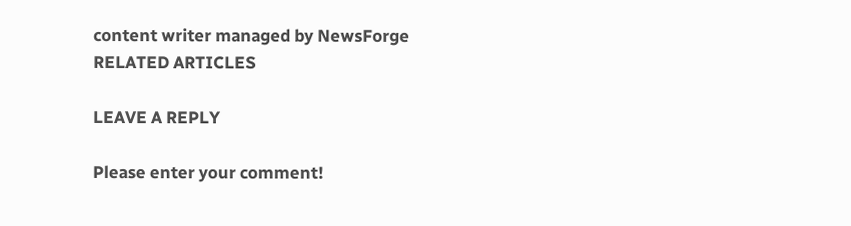content writer managed by NewsForge
RELATED ARTICLES

LEAVE A REPLY

Please enter your comment!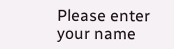Please enter your name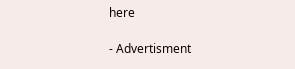here

- Advertisment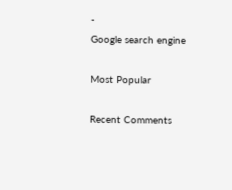-
Google search engine

Most Popular

Recent Comments